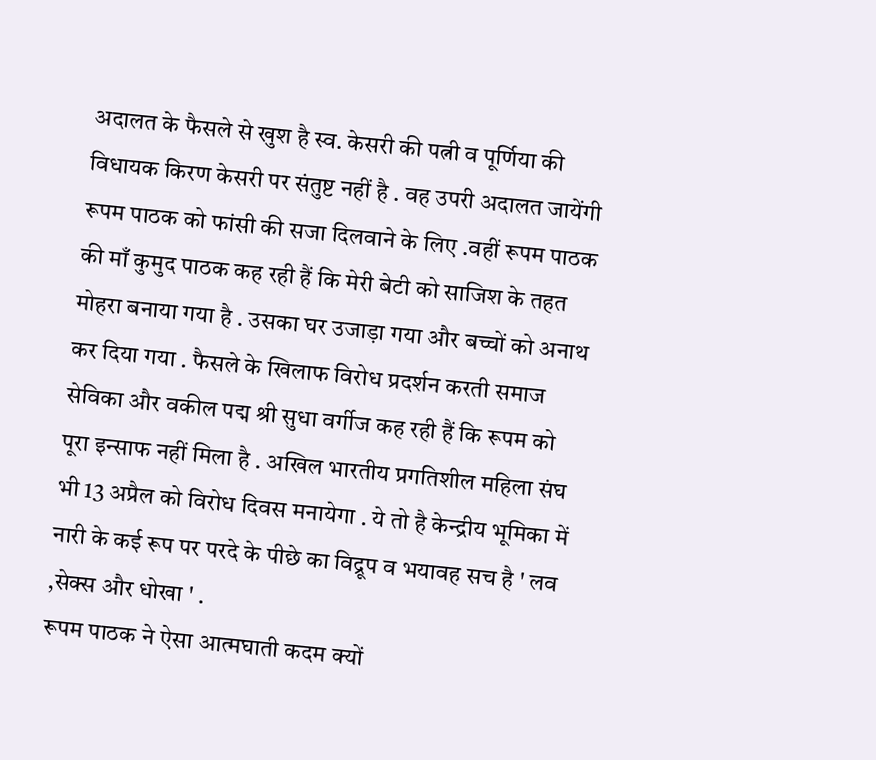अदालत के फैसले से खुश है स्व. केसरी की पत्नी व पूर्णिया की विधायक किरण केसरी पर संतुष्ट नहीं है . वह उपरी अदालत जायेंगी रूपम पाठक को फांसी की सजा दिलवाने के लिए .वहीं रूपम पाठक की माँ कुमुद पाठक कह रही हैं कि मेरी बेटी को साजिश के तहत मोहरा बनाया गया है . उसका घर उजाड़ा गया और बच्चों को अनाथ कर दिया गया . फैसले के खिलाफ विरोध प्रदर्शन करती समाज सेविका और वकील पद्म श्री सुधा वर्गीज कह रही हैं कि रूपम को पूरा इन्साफ नहीं मिला है . अखिल भारतीय प्रगतिशील महिला संघ भी 13 अप्रैल को विरोध दिवस मनायेगा . ये तो है केन्द्रीय भूमिका में नारी के कई रूप पर परदे के पीछे का विद्रूप व भयावह सच है ' लव ,सेक्स और धोखा ' .
रूपम पाठक ने ऐसा आत्मघाती कदम क्यों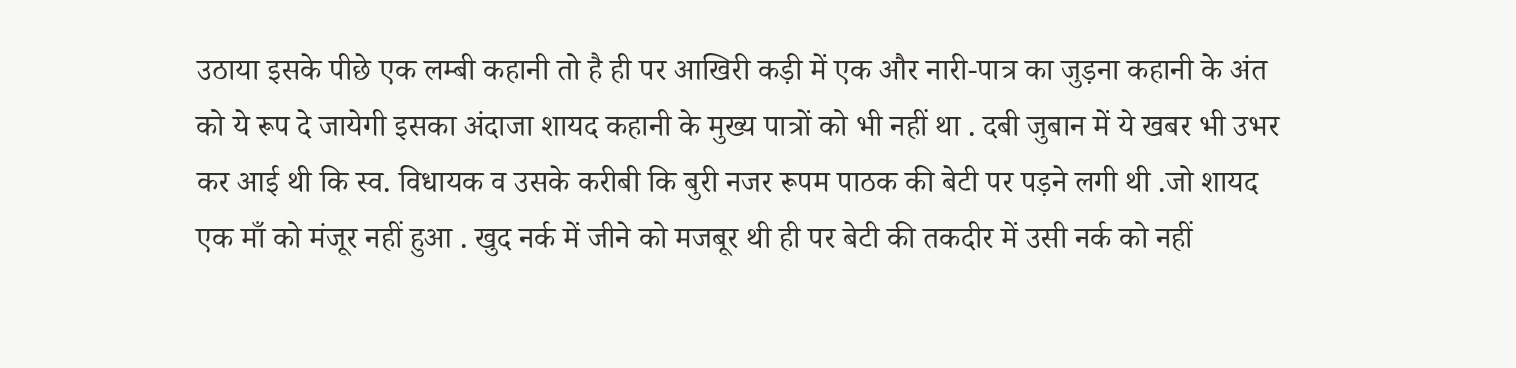उठाया इसके पीछे एक लम्बी कहानी तो है ही पर आखिरी कड़ी में एक और नारी-पात्र का जुड़ना कहानी के अंत को ये रूप दे जायेगी इसका अंदाजा शायद कहानी के मुख्य पात्रों को भी नहीं था . दबी जुबान में ये खबर भी उभर कर आई थी कि स्व. विधायक व उसके करीबी कि बुरी नजर रूपम पाठक की बेटी पर पड़ने लगी थी .जो शायद एक माँ को मंजूर नहीं हुआ . खुद नर्क में जीने को मजबूर थी ही पर बेटी की तकदीर में उसी नर्क को नहीं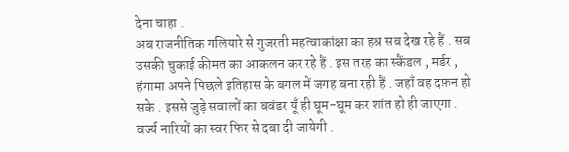देना चाहा .
अब राजनीतिक गलियारे से गुजरती महत्वाकांक्षा का हश्र सब देख रहे हैं . सब उसकी चुकाई कीमत का आकलन कर रहे हैं . इस तरह का स्कैंडल , मर्डर , हंगामा अपने पिछले इतिहास के बगल में जगह बना रही हैं . जहाँ वह दफ़न हो सके . इससे जुड़े सवालों का बवंडर यूँ ही घूम-घूम कर शांत हो ही जाएगा . वर्ज्य नारियों का स्वर फिर से दबा दी जायेगी .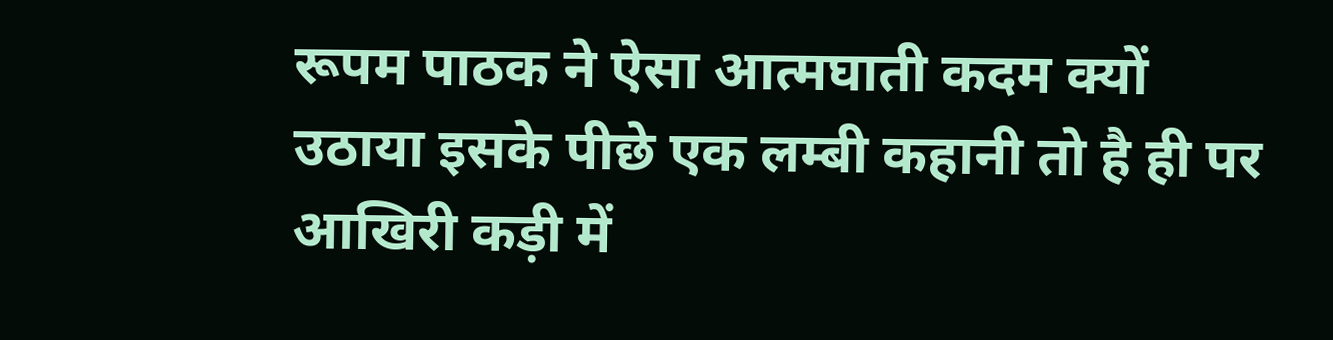रूपम पाठक ने ऐसा आत्मघाती कदम क्यों उठाया इसके पीछे एक लम्बी कहानी तो है ही पर आखिरी कड़ी में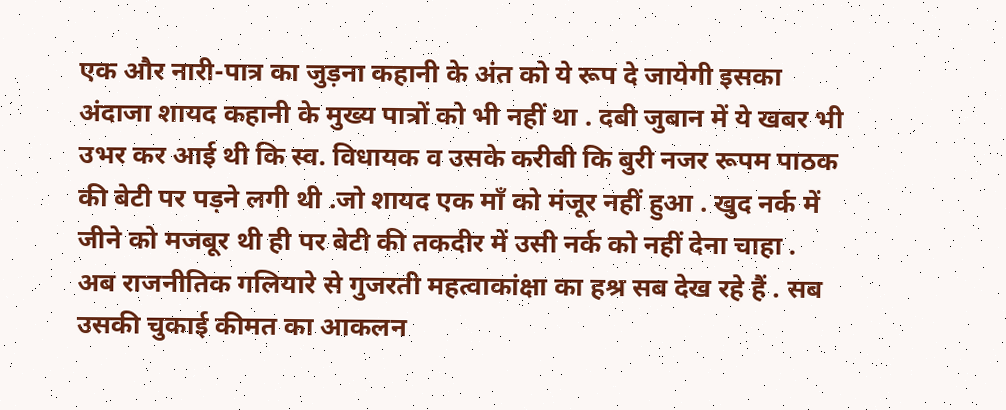एक और नारी-पात्र का जुड़ना कहानी के अंत को ये रूप दे जायेगी इसका अंदाजा शायद कहानी के मुख्य पात्रों को भी नहीं था . दबी जुबान में ये खबर भी उभर कर आई थी कि स्व. विधायक व उसके करीबी कि बुरी नजर रूपम पाठक की बेटी पर पड़ने लगी थी .जो शायद एक माँ को मंजूर नहीं हुआ . खुद नर्क में जीने को मजबूर थी ही पर बेटी की तकदीर में उसी नर्क को नहीं देना चाहा .
अब राजनीतिक गलियारे से गुजरती महत्वाकांक्षा का हश्र सब देख रहे हैं . सब उसकी चुकाई कीमत का आकलन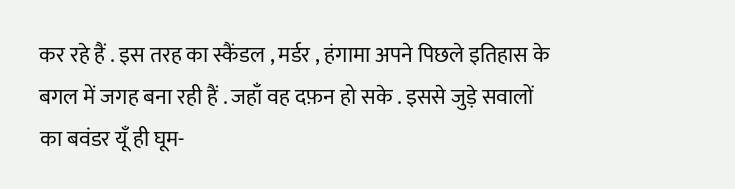कर रहे हैं . इस तरह का स्कैंडल , मर्डर , हंगामा अपने पिछले इतिहास के बगल में जगह बना रही हैं . जहाँ वह दफ़न हो सके . इससे जुड़े सवालों का बवंडर यूँ ही घूम-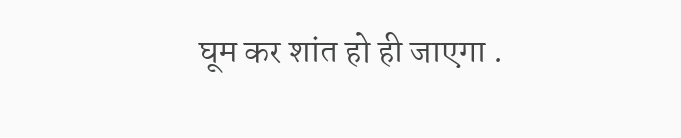घूम कर शांत हो ही जाएगा .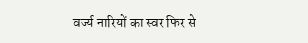वर्ज्य नारियों का स्वर फिर से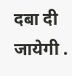दबा दी जायेगी .